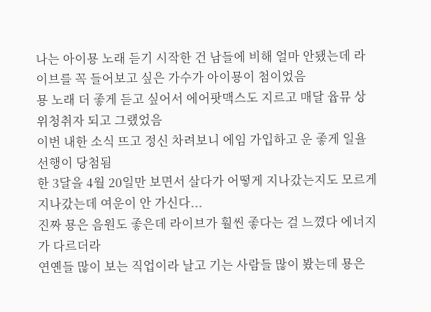나는 아이묭 노래 듣기 시작한 건 남들에 비해 얼마 안됐는데 라이브를 꼭 들어보고 싶은 가수가 아이묭이 첨이었음
묭 노래 더 좋게 듣고 싶어서 에어팟맥스도 지르고 매달 윱뮤 상위청취자 되고 그랬었음
이번 내한 소식 뜨고 정신 차려보니 에임 가입하고 운 좋게 일욜 선행이 당첨됨
한 3달을 4월 20일만 보면서 살다가 어떻게 지나갔는지도 모르게 지나갔는데 여운이 안 가신다...
진짜 묭은 음원도 좋은데 라이브가 훨씬 좋다는 걸 느꼈다 에너지가 다르더라
연옌들 많이 보는 직업이라 날고 기는 사람들 많이 봤는데 묭은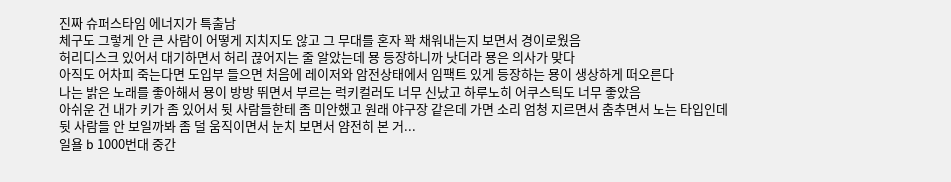진짜 슈퍼스타임 에너지가 특출남
체구도 그렇게 안 큰 사람이 어떻게 지치지도 않고 그 무대를 혼자 꽉 채워내는지 보면서 경이로웠음
허리디스크 있어서 대기하면서 허리 끊어지는 줄 알았는데 묭 등장하니까 낫더라 묭은 의사가 맞다
아직도 어차피 죽는다면 도입부 들으면 처음에 레이저와 암전상태에서 임팩트 있게 등장하는 묭이 생상하게 떠오른다
나는 밝은 노래를 좋아해서 묭이 방방 뛰면서 부르는 럭키컬러도 너무 신났고 하루노히 어쿠스틱도 너무 좋았음
아쉬운 건 내가 키가 좀 있어서 뒷 사람들한테 좀 미안했고 원래 야구장 같은데 가면 소리 엄청 지르면서 춤추면서 노는 타입인데
뒷 사람들 안 보일까봐 좀 덜 움직이면서 눈치 보면서 얌전히 본 거...
일욜 b 1000번대 중간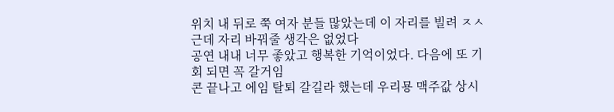위치 내 뒤로 쭉 여자 분들 많았는데 이 자리를 빌려 ㅈㅅ 근데 자리 바꿔줄 생각은 없었다
공연 내내 너무 좋았고 행복한 기억이었다. 다음에 또 기회 되면 꼭 갈거임
콘 끝나고 에임 탈퇴 갈길라 했는데 우리묭 맥주값 상시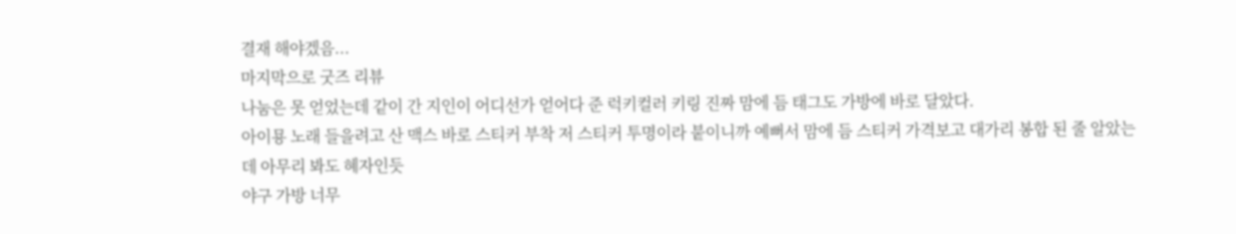결재 해야겠음...
마지막으로 굿즈 리뷰
나눔은 못 얻었는데 같이 간 지인이 어디선가 얻어다 준 럭키컬러 키링 진짜 맘에 듬 태그도 가방에 바로 달았다.
아이묭 노래 들을려고 산 맥스 바로 스티커 부착 저 스티커 투명이라 붙이니까 예뻐서 맘에 듬 스티커 가격보고 대가리 봉합 된 줄 알았는데 아무리 봐도 혜자인듯
야구 가방 너무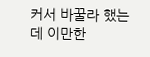커서 바꿀라 했는데 이만한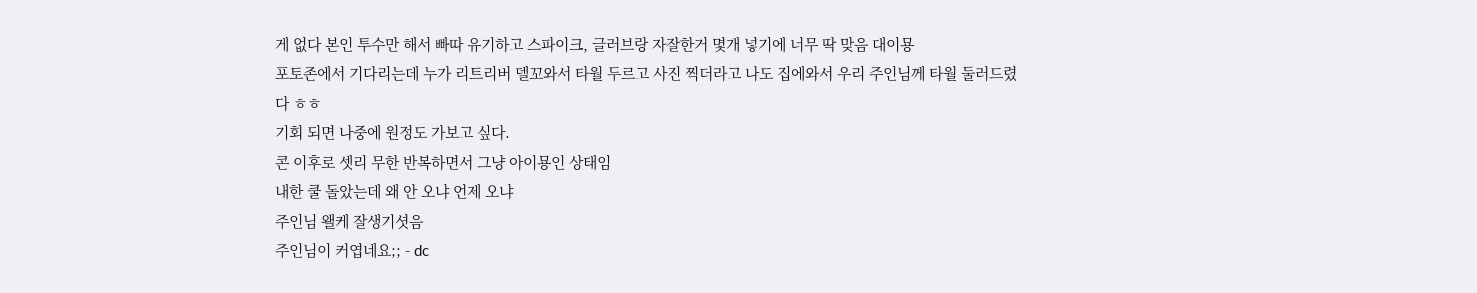게 없다 본인 투수만 해서 빠따 유기하고 스파이크, 글러브랑 자잘한거 몇개 넣기에 너무 딱 맞음 대이묭
포토존에서 기다리는데 누가 리트리버 델꼬와서 타월 두르고 사진 찍더라고 나도 집에와서 우리 주인님께 타월 둘러드렸다 ㅎㅎ
기회 되면 나중에 원정도 가보고 싶다.
콘 이후로 셋리 무한 반복하면서 그냥 아이묭인 상태임
내한 쿨 돌았는데 왜 안 오냐 언제 오냐
주인님 왤케 잘생기셧음
주인님이 커엽네요;; - dc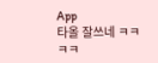App
타올 잘쓰네 ㅋㅋㅋㅋ